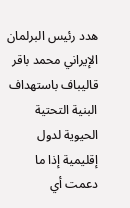هدد رئيس البرلمان الإيراني محمد باقر قاليباف باستهداف البنية التحتية الحيوية لدول إقليمية إذا ما دعمت أي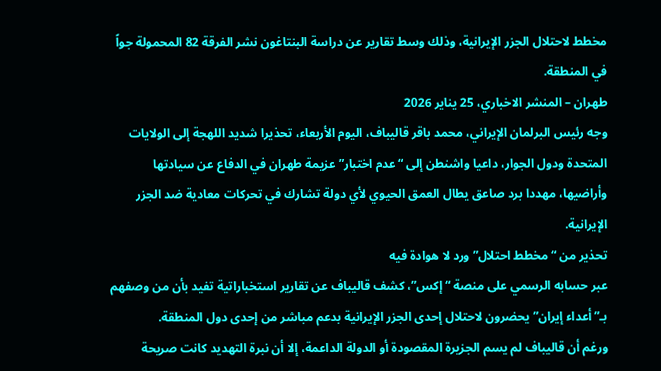مخطط لاحتلال الجزر الإيرانية، وذلك وسط تقارير عن دراسة البنتاغون نشر الفرقة 82 المحمولة جواً في المنطقة.
طهران – المنشر الاخباري، 25 يناير 2026
وجه رئيس البرلمان الإيراني، محمد باقر قاليباف، اليوم الأربعاء، تحذيرا شديد اللهجة إلى الولايات المتحدة ودول الجوار، داعيا واشنطن إلى “عدم اختبار” عزيمة طهران في الدفاع عن سيادتها وأراضيها، مهددا برد صاعق يطال العمق الحيوي لأي دولة تشارك في تحركات معادية ضد الجزر الإيرانية.
تحذير من “مخطط احتلال” ورد لا هوادة فيه
عبر حسابه الرسمي على منصة “إكس”، كشف قاليباف عن تقارير استخباراتية تفيد بأن من وصفهم بـ”أعداء إيران” يحضرون لاحتلال إحدى الجزر الإيرانية بدعم مباشر من إحدى دول المنطقة.
ورغم أن قاليباف لم يسم الجزيرة المقصودة أو الدولة الداعمة، إلا أن نبرة التهديد كانت صريحة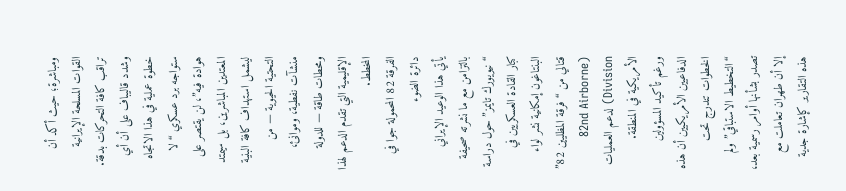ومباشرة؛ حيث أكد أن القوات المسلحة الإيرانية تراقب كافة التحركات بدقة.
وشدد قاليباف على أن أي خطوة عملية في هذا الاتجاه ستواجه برد عسكري “لا هوادة فيه”، لن يقتصر على المعتدين المباشرين، بل سيمتد ليشمل استهداف كافة البنية التحتية الحيوية — من منشآت نفطية، وموانئ، ومحطات طاقة — للدولة الإقليمية التي تقدم الدعم لهذا المخطط.
الفرقة 82 المحمولة جوا في دائرة الضوء
يأتي هذا الوعيد الإيراني بالتزامن مع ما نشرته صحيفة “نيويورك تايمز” حول دراسة كبار القادة العسكريين في البنتاغون إمكانية نشر لواء قتالي من “فرقة المظليين 82” (82nd Airborne Division) لدعم العمليات الأمريكية في المنطقة.
ورغم تأكيد المسؤولين الدفاعيين الأمريكيين أن هذه الخطوات تندرج تحت “التخطيط الاستباقي” ولم تصدر بشأنها أوامر رسمية بعد، إلا أن طهران تعاملت مع هذه التقارير كإشارة جدية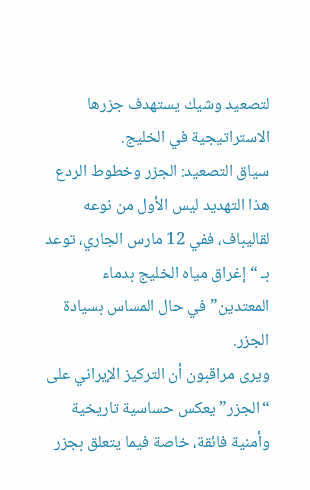لتصعيد وشيك يستهدف جزرها الاستراتيجية في الخليج.
سياق التصعيد: الجزر وخطوط الردع
هذا التهديد ليس الأول من نوعه لقاليباف، ففي 12 مارس الجاري، توعد بـ “إغراق مياه الخليج بدماء المعتدين” في حال المساس بسيادة الجزر.
ويرى مراقبون أن التركيز الإيراني على “الجزر” يعكس حساسية تاريخية وأمنية فائقة، خاصة فيما يتعلق بجزر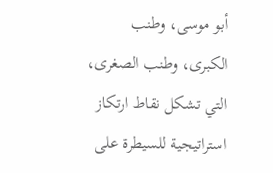أبو موسى، وطنب الكبرى، وطنب الصغرى، التي تشكل نقاط ارتكاز استراتيجية للسيطرة على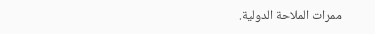ممرات الملاحة الدولية.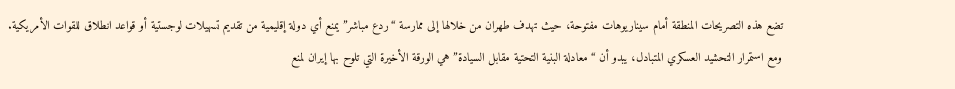تضع هذه التصريحات المنطقة أمام سيناريوهات مفتوحة، حيث تهدف طهران من خلالها إلى ممارسة “ردع مباشر” يمنع أي دولة إقليمية من تقديم تسهيلات لوجستية أو قواعد انطلاق للقوات الأمريكية.
ومع استمرار التحشيد العسكري المتبادل، يبدو أن “معادلة البنية التحتية مقابل السيادة” هي الورقة الأخيرة التي تلوح بها إيران لمنع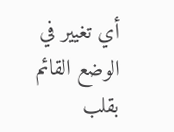أي تغيير في الوضع القائم بقلب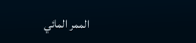الممر المائي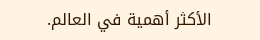الأكثر أهمية في العالم.